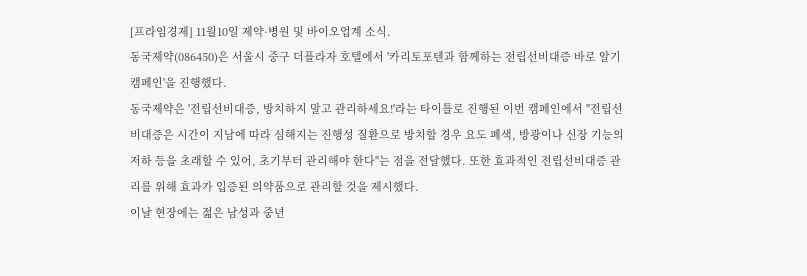[프라임경제] 11월10일 제약·병원 및 바이오업계 소식.
동국제약(086450)은 서울시 중구 더플라자 호텔에서 '카리토포텐과 함께하는 전립선비대증 바로 알기 캠페인'을 진행했다.
동국제약은 '전립선비대증, 방치하지 말고 관리하세요!'라는 타이틀로 진행된 이번 캠페인에서 "전립선비대증은 시간이 지남에 따라 심해지는 진행성 질환으로 방치할 경우 요도 폐색, 방광이나 신장 기능의 저하 등을 초래할 수 있어, 초기부터 관리해야 한다"는 점을 전달했다. 또한 효과적인 전립선비대증 관리를 위해 효과가 입증된 의약품으로 관리할 것을 제시했다.
이날 현장에는 젊은 남성과 중년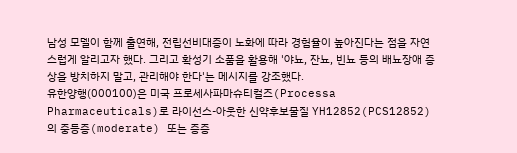남성 모델이 함께 출연해, 전립선비대증이 노화에 따라 경험율이 높아진다는 점을 자연스럽게 알리고자 했다. 그리고 확성기 소품을 활용해 '야뇨, 잔뇨, 빈뇨 등의 배뇨장애 증상을 방치하지 말고, 관리해야 한다'는 메시지를 강조했다.
유한양행(000100)은 미국 프로세사파마슈티컬즈(Processa Pharmaceuticals)로 라이선스-아웃한 신약후보물질 YH12852(PCS12852)의 중등증(moderate) 또는 증증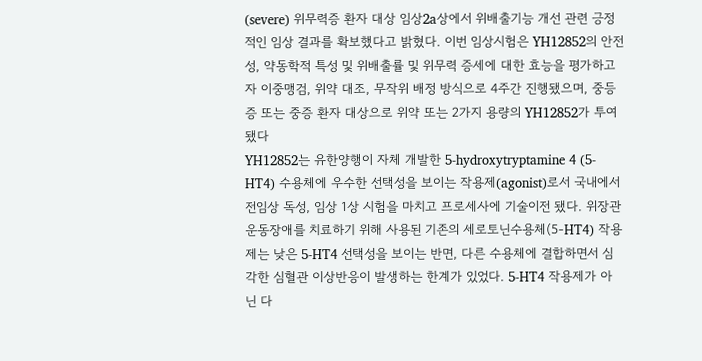(severe) 위무력증 환자 대상 임상2a상에서 위배출기능 개선 관련 긍정적인 임상 결과를 확보했다고 밝혔다. 이번 임상시험은 YH12852의 안전성, 약동학적 특성 및 위배출률 및 위무력 증세에 대한 효능을 평가하고자 이중맹검, 위약 대조, 무작위 배정 방식으로 4주간 진행됐으며, 중등증 또는 중증 환자 대상으로 위약 또는 2가지 용량의 YH12852가 투여됐다
YH12852는 유한양행이 자체 개발한 5-hydroxytryptamine 4 (5-HT4) 수용체에 우수한 선택성을 보이는 작용제(agonist)로서 국내에서 전임상 독성, 임상 1상 시험을 마치고 프로세사에 기술이전 됐다. 위장관 운동장애를 치료하기 위해 사용된 기존의 세로토닌수용체(5-HT4) 작용제는 낮은 5-HT4 선택성을 보이는 반면, 다른 수용체에 결합하면서 심각한 심혈관 이상반응이 발생하는 한계가 있었다. 5-HT4 작용제가 아닌 다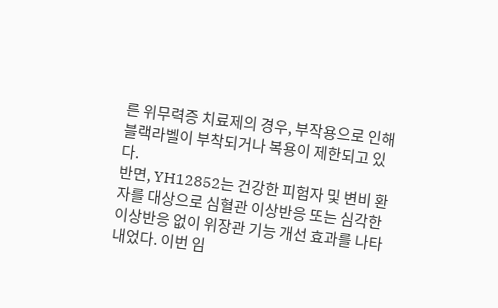른 위무력증 치료제의 경우, 부작용으로 인해 블랙라벨이 부착되거나 복용이 제한되고 있다.
반면, YH12852는 건강한 피험자 및 변비 환자를 대상으로 심혈관 이상반응 또는 심각한 이상반응 없이 위장관 기능 개선 효과를 나타내었다. 이번 임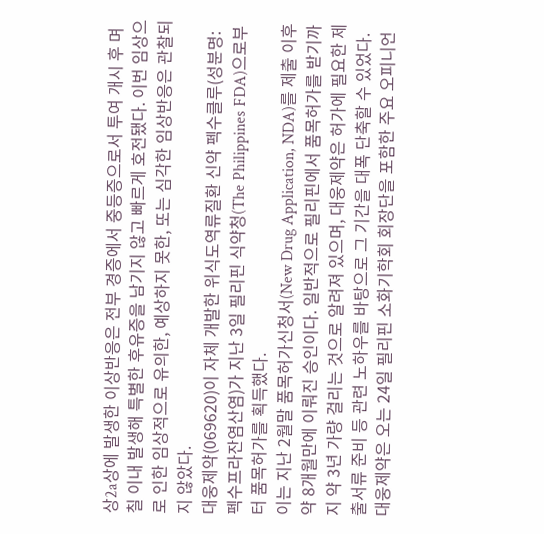상2a상에 발생한 이상반응은 전부 경증에서 중등증으로서 투여 개시 후 며칠 이내 발생해 특별한 후유증을 남기지 않고 빠르게 호전됐다. 이번 임상으로 인한 임상적으로 유의한, 예상하지 못한, 또는 심각한 임상반응은 관찰되지 않았다.
대웅제약(069620)이 자체 개발한 위식도역류질환 신약 펙수클루(성분명: 펙수프라잔염산염)가 지난 3일 필리핀 식약청(The Philippines FDA)으로부터 품목허가를 획득했다.
이는 지난 2월말 품목허가신청서(New Drug Application, NDA)를 제출 이후 약 8개월만에 이뤄진 승인이다. 일반적으로 필리핀에서 품목허가를 받기까지 약 3년 가량 걸리는 것으로 알려져 있으며, 대웅제약은 허가에 필요한 제출서류 준비 등 관련 노하우를 바탕으로 그 기간을 대폭 단축할 수 있었다.
대웅제약은 오는 24일 필리핀 소화기학회 회장단을 포함한 주요 오피니언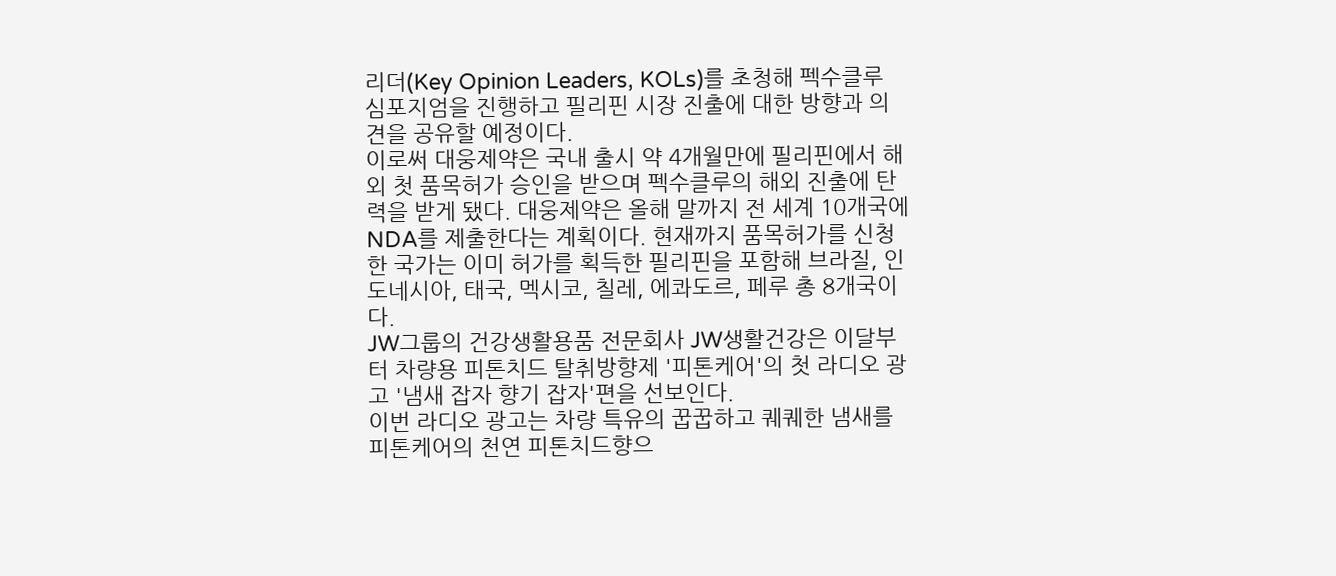리더(Key Opinion Leaders, KOLs)를 초청해 펙수클루 심포지엄을 진행하고 필리핀 시장 진출에 대한 방향과 의견을 공유할 예정이다.
이로써 대웅제약은 국내 출시 약 4개월만에 필리핀에서 해외 첫 품목허가 승인을 받으며 펙수클루의 해외 진출에 탄력을 받게 됐다. 대웅제약은 올해 말까지 전 세계 10개국에 NDA를 제출한다는 계획이다. 현재까지 품목허가를 신청한 국가는 이미 허가를 획득한 필리핀을 포함해 브라질, 인도네시아, 태국, 멕시코, 칠레, 에콰도르, 페루 총 8개국이다.
JW그룹의 건강생활용품 전문회사 JW생활건강은 이달부터 차량용 피톤치드 탈취방향제 '피톤케어'의 첫 라디오 광고 '냄새 잡자 향기 잡자'편을 선보인다.
이번 라디오 광고는 차량 특유의 꿉꿉하고 퀘퀘한 냄새를 피톤케어의 천연 피톤치드향으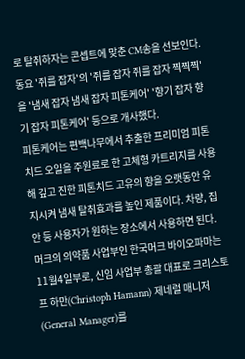로 탈취하자는 콘셉트에 맞춘 CM송을 선보인다. 동요 '쥐를 잡자'의 '쥐를 잡자 쥐를 잡자 찍찍찍'을 '냄새 잡자 냄새 잡자 피톤케어' '향기 잡자 향기 잡자 피톤케어' 등으로 개사했다.
피톤케어는 편백나무에서 추출한 프리미엄 피톤치드 오일을 주원료로 한 고체형 카트리지를 사용해 깊고 진한 피톤치드 고유의 향을 오랫동안 유지시켜 냄새 탈취효과를 높인 제품이다. 차량, 집안 등 사용자가 원하는 장소에서 사용하면 된다.
머크의 의약품 사업부인 한국머크 바이오파마는 11월4일부로, 신임 사업부 총괄 대표로 크리스토프 하만(Christoph Hamann) 제네럴 매니저(General Manager)를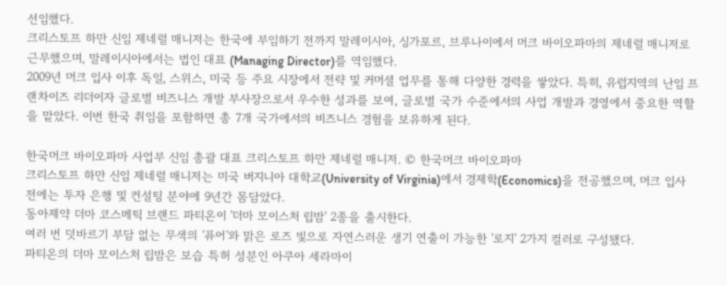선임했다.
크리스토프 하만 신임 제네럴 매니저는 한국에 부임하기 전까지 말레이시아, 싱가포르, 브루나이에서 머크 바이오파마의 제네럴 매니저로 근무했으며, 말레이시아에서는 법인 대표 (Managing Director)를 역임했다.
2009년 머크 입사 이후 독일, 스위스, 미국 등 주요 시장에서 전략 및 커머셜 업무를 통해 다양한 경력을 쌓았다. 특히, 유럽지역의 난임 프랜차이즈 리더이자 글로벌 비즈니스 개발 부사장으로서 우수한 성과를 보여, 글로벌 국가 수준에서의 사업 개발과 경영에서 중요한 역할을 맡았다. 이번 한국 취임을 포함하면 총 7개 국가에서의 비즈니스 경험을 보유하게 된다.

한국머크 바이오파마 사업부 신임 총괄 대표 크리스토프 하만 제네럴 매니저. © 한국머크 바이오파마
크리스토프 하만 신임 제네럴 매니저는 미국 버지니아 대학교(University of Virginia)에서 경제학(Economics)을 전공했으며, 머크 입사 전에는 투자 은행 및 컨설팅 분야에 9년간 몸담았다.
동아제약 더마 코스메틱 브랜드 파티온이 '더마 모이스처 립밤' 2종을 출시한다.
여러 번 덧바르기 부담 없는 무색의 '퓨어'와 맑은 로즈 빛으로 자연스러운 생기 연출이 가능한 '로지' 2가지 컬러로 구성됐다.
파티온의 더마 모이스처 립밤은 보습 특허 성분인 아쿠아 세라마이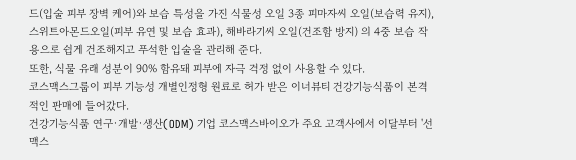드(입술 피부 장벽 케어)와 보습 특성을 가진 식물성 오일 3종 피마자씨 오일(보습력 유지), 스위트아몬드오일(피부 유연 및 보습 효과), 해바라기씨 오일(건조함 방지) 의 4중 보습 작용으로 쉽게 건조해지고 푸석한 입술을 관리해 준다.
또한, 식물 유래 성분이 90% 함유돼 피부에 자극 걱정 없이 사용할 수 있다.
코스맥스그룹이 피부 기능성 개별인정형 원료로 허가 받은 이너뷰티 건강기능식품이 본격적인 판매에 들어갔다.
건강기능식품 연구·개발·생산(ODM) 기업 코스맥스바이오가 주요 고객사에서 이달부터 '선맥스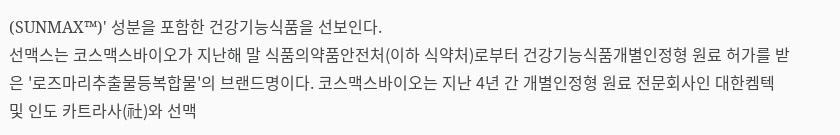(SUNMAX™)' 성분을 포함한 건강기능식품을 선보인다.
선맥스는 코스맥스바이오가 지난해 말 식품의약품안전처(이하 식약처)로부터 건강기능식품개별인정형 원료 허가를 받은 '로즈마리추출물등복합물'의 브랜드명이다. 코스맥스바이오는 지난 4년 간 개별인정형 원료 전문회사인 대한켐텍 및 인도 카트라사(社)와 선맥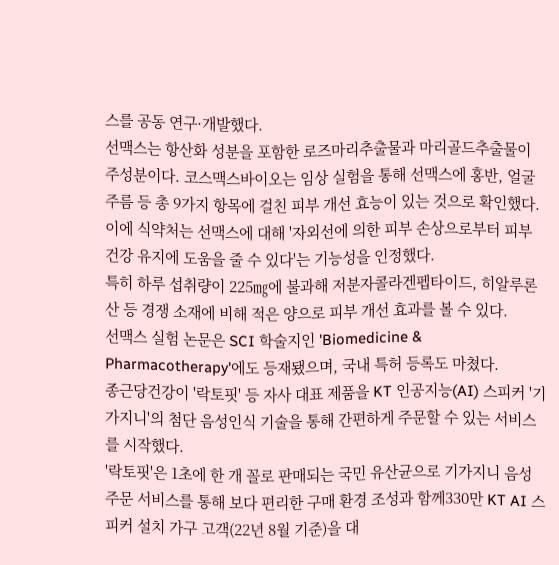스를 공동 연구·개발했다.
선맥스는 항산화 성분을 포함한 로즈마리추출물과 마리골드추출물이 주성분이다. 코스맥스바이오는 임상 실험을 통해 선맥스에 홍반, 얼굴 주름 등 총 9가지 항목에 걸친 피부 개선 효능이 있는 것으로 확인했다. 이에 식약처는 선맥스에 대해 '자외선에 의한 피부 손상으로부터 피부 건강 유지에 도움을 줄 수 있다'는 기능성을 인정했다.
특히 하루 섭취량이 225㎎에 불과해 저분자콜라겐펩타이드, 히알루론산 등 경쟁 소재에 비해 적은 양으로 피부 개선 효과를 볼 수 있다.
선맥스 실험 논문은 SCI 학술지인 'Biomedicine & Pharmacotherapy'에도 등재됐으며, 국내 특허 등록도 마쳤다.
종근당건강이 '락토핏' 등 자사 대표 제품을 KT 인공지능(AI) 스피커 '기가지니'의 첨단 음성인식 기술을 통해 간편하게 주문할 수 있는 서비스를 시작했다.
'락토핏'은 1초에 한 개 꼴로 판매되는 국민 유산균으로 기가지니 음성 주문 서비스를 통해 보다 편리한 구매 환경 조성과 함께330만 KT AI 스피커 설치 가구 고객(22년 8월 기준)을 대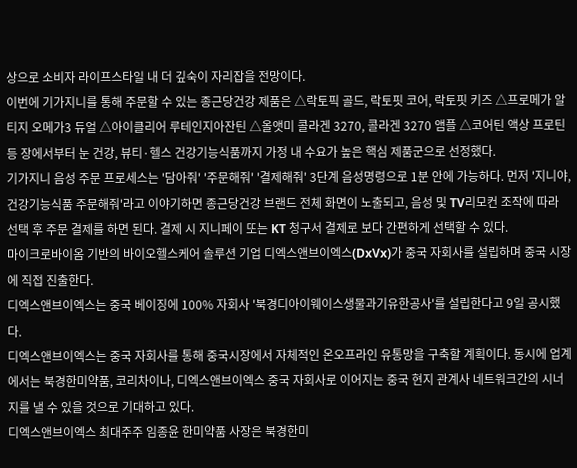상으로 소비자 라이프스타일 내 더 깊숙이 자리잡을 전망이다.
이번에 기가지니를 통해 주문할 수 있는 종근당건강 제품은 △락토픽 골드, 락토핏 코어, 락토핏 키즈 △프로메가 알티지 오메가3 듀얼 △아이클리어 루테인지아잔틴 △올앳미 콜라겐 3270, 콜라겐 3270 앰플 △코어틴 액상 프로틴 등 장에서부터 눈 건강, 뷰티·헬스 건강기능식품까지 가정 내 수요가 높은 핵심 제품군으로 선정했다.
기가지니 음성 주문 프로세스는 '담아줘' '주문해줘' '결제해줘' 3단계 음성명령으로 1분 안에 가능하다. 먼저 '지니야, 건강기능식품 주문해줘'라고 이야기하면 종근당건강 브랜드 전체 화면이 노출되고, 음성 및 TV리모컨 조작에 따라 선택 후 주문 결제를 하면 된다. 결제 시 지니페이 또는 KT 청구서 결제로 보다 간편하게 선택할 수 있다.
마이크로바이옴 기반의 바이오헬스케어 솔루션 기업 디엑스앤브이엑스(DxVx)가 중국 자회사를 설립하며 중국 시장에 직접 진출한다.
디엑스앤브이엑스는 중국 베이징에 100% 자회사 '북경디아이웨이스생물과기유한공사'를 설립한다고 9일 공시했다.
디엑스앤브이엑스는 중국 자회사를 통해 중국시장에서 자체적인 온오프라인 유통망을 구축할 계획이다. 동시에 업계에서는 북경한미약품, 코리차이나, 디엑스앤브이엑스 중국 자회사로 이어지는 중국 현지 관계사 네트워크간의 시너지를 낼 수 있을 것으로 기대하고 있다.
디엑스앤브이엑스 최대주주 임종윤 한미약품 사장은 북경한미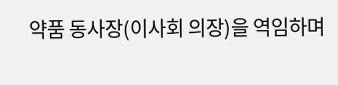약품 동사장(이사회 의장)을 역임하며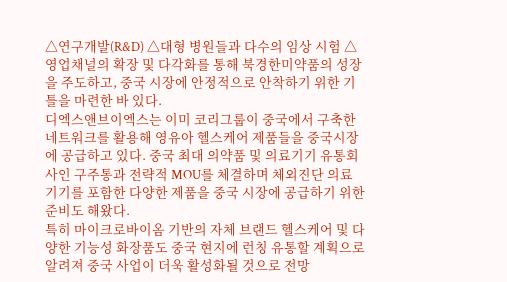△연구개발(R&D) △대형 병원들과 다수의 임상 시험 △영업채널의 확장 및 다각화를 통해 북경한미약품의 성장을 주도하고, 중국 시장에 안정적으로 안착하기 위한 기틀을 마련한 바 있다.
디엑스앤브이엑스는 이미 코리그룹이 중국에서 구축한 네트워크를 활용해 영유아 헬스케어 제품들을 중국시장에 공급하고 있다. 중국 최대 의약품 및 의료기기 유통회사인 구주통과 전략적 MOU를 체결하며 체외진단 의료기기를 포함한 다양한 제품을 중국 시장에 공급하기 위한 준비도 해왔다.
특히 마이크로바이옴 기반의 자체 브랜드 헬스케어 및 다양한 기능성 화장품도 중국 현지에 런칭 유통할 계획으로 알려져 중국 사업이 더욱 활성화될 것으로 전망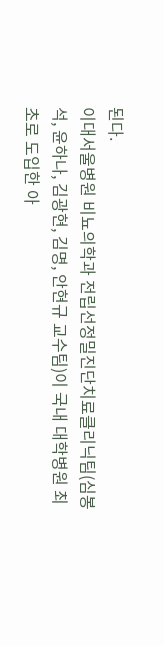된다.
이대서울병원 비뇨의학과 전립선정밀진단치료클리닉팀(심봉석, 윤하나, 김광현, 김명, 안현규 교수팀)이 국내 대학병원 최초로 도입한 아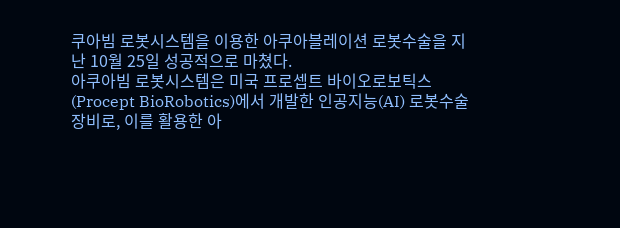쿠아빔 로봇시스템을 이용한 아쿠아블레이션 로봇수술을 지난 10월 25일 성공적으로 마쳤다.
아쿠아빔 로봇시스템은 미국 프로셉트 바이오로보틱스(Procept BioRobotics)에서 개발한 인공지능(AI) 로봇수술 장비로, 이를 활용한 아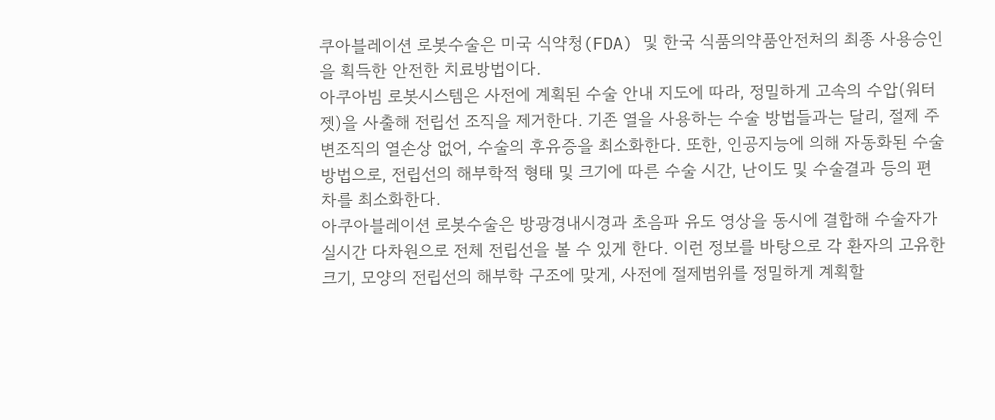쿠아블레이션 로봇수술은 미국 식약청(FDA) 및 한국 식품의약품안전처의 최종 사용승인을 획득한 안전한 치료방법이다.
아쿠아빔 로봇시스템은 사전에 계획된 수술 안내 지도에 따라, 정밀하게 고속의 수압(워터젯)을 사출해 전립선 조직을 제거한다. 기존 열을 사용하는 수술 방법들과는 달리, 절제 주변조직의 열손상 없어, 수술의 후유증을 최소화한다. 또한, 인공지능에 의해 자동화된 수술 방법으로, 전립선의 해부학적 형태 및 크기에 따른 수술 시간, 난이도 및 수술결과 등의 편차를 최소화한다.
아쿠아블레이션 로봇수술은 방광경내시경과 초음파 유도 영상을 동시에 결합해 수술자가 실시간 다차원으로 전체 전립선을 볼 수 있게 한다. 이런 정보를 바탕으로 각 환자의 고유한 크기, 모양의 전립선의 해부학 구조에 맞게, 사전에 절제범위를 정밀하게 계획할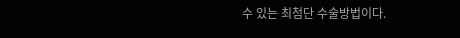수 있는 최첨단 수술방법이다.